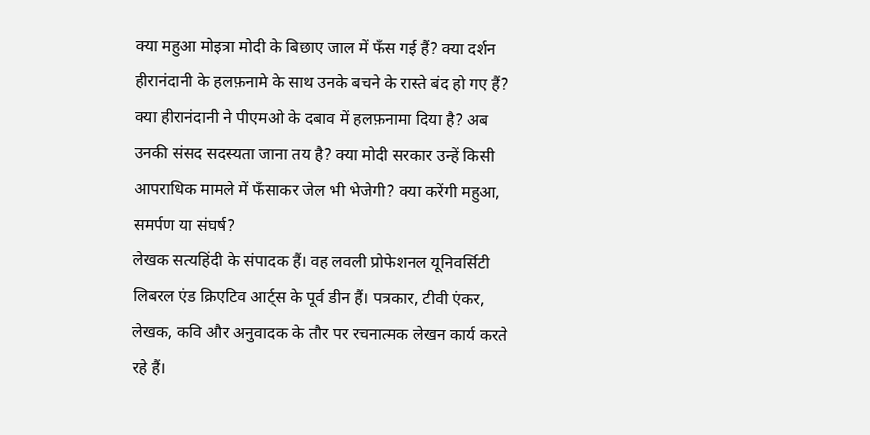क्या महुआ मोइत्रा मोदी के बिछाए जाल में फँस गई हैं? क्या दर्शन हीरानंदानी के हलफ़नामे के साथ उनके बचने के रास्ते बंद हो गए हैं? क्या हीरानंदानी ने पीएमओ के दबाव में हलफ़नामा दिया है? अब उनकी संसद सदस्यता जाना तय है? क्या मोदी सरकार उन्हें किसी आपराधिक मामले में फँसाकर जेल भी भेजेगी? क्या करेंगी महुआ, समर्पण या संघर्ष?
लेखक सत्यहिंदी के संपादक हैं। वह लवली प्रोफेशनल यूनिवर्सिटी लिबरल एंड क्रिएटिव आर्ट्स के पूर्व डीन हैं। पत्रकार, टीवी एंकर, लेखक, कवि और अनुवादक के तौर पर रचनात्मक लेखन कार्य करते रहे हैं।